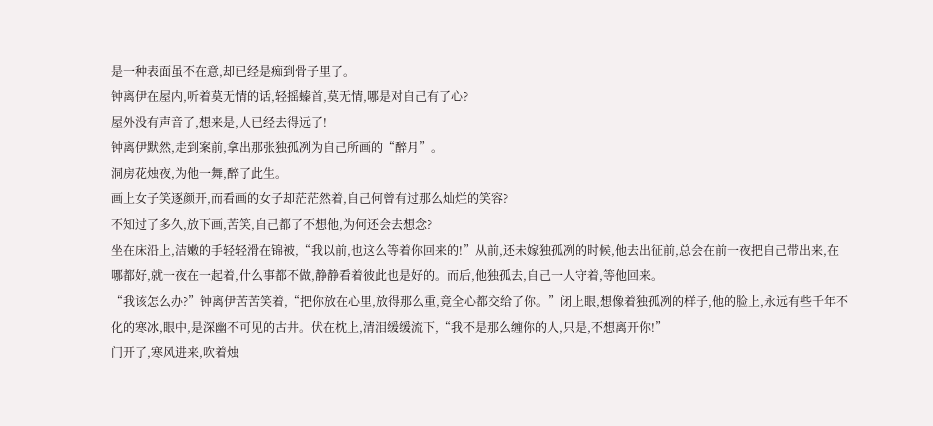是一种表面虽不在意,却已经是痴到骨子里了。
钟离伊在屋内,听着莫无情的话,轻摇螓首,莫无情,哪是对自己有了心?
屋外没有声音了,想来是,人已经去得远了!
钟离伊默然,走到案前,拿出那张独孤冽为自己所画的“醉月”。
洞房花烛夜,为他一舞,醉了此生。
画上女子笑逐颜开,而看画的女子却茫茫然着,自己何曾有过那么灿烂的笑容?
不知过了多久,放下画,苦笑,自己都了不想他,为何还会去想念?
坐在床沿上,洁嫩的手轻轻滑在锦被,“我以前,也这么等着你回来的!”从前,还未嫁独孤冽的时候,他去出征前,总会在前一夜把自己带出来,在哪都好,就一夜在一起着,什么事都不做,静静看着彼此也是好的。而后,他独孤去,自己一人守着,等他回来。
“我该怎么办?”钟离伊苦苦笑着,“把你放在心里,放得那么重,竟全心都交给了你。”闭上眼,想像着独孤冽的样子,他的脸上,永远有些千年不化的寒冰,眼中,是深幽不可见的古井。伏在枕上,清泪缓缓流下,“我不是那么缠你的人,只是,不想离开你!”
门开了,寒风进来,吹着烛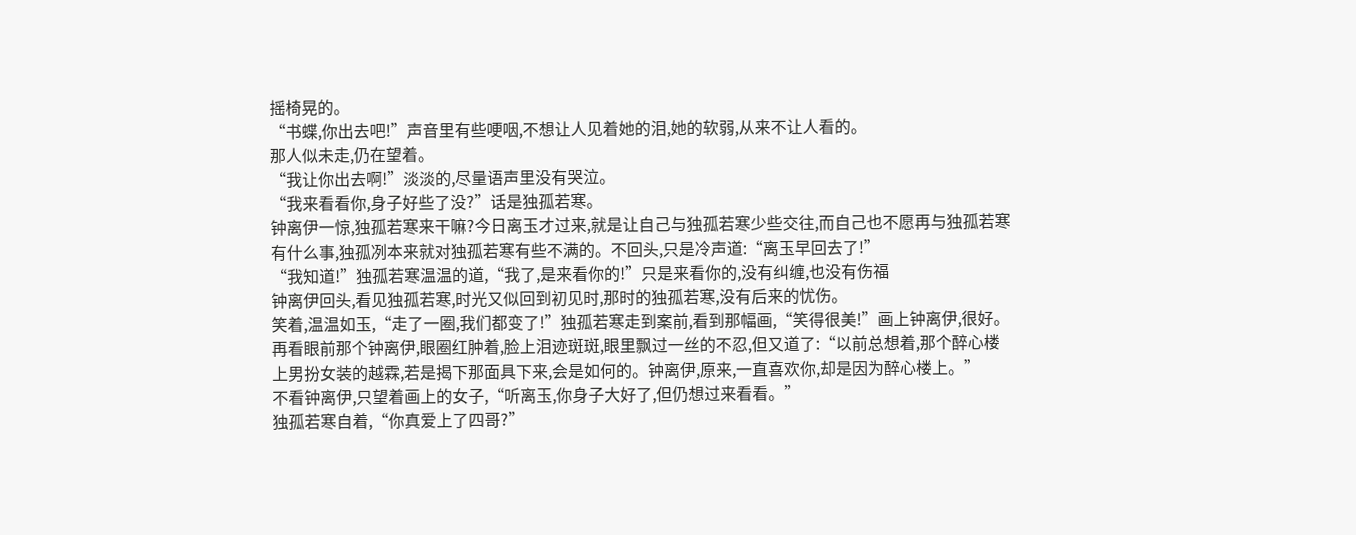摇椅晃的。
“书蝶,你出去吧!”声音里有些哽咽,不想让人见着她的泪,她的软弱,从来不让人看的。
那人似未走,仍在望着。
“我让你出去啊!”淡淡的,尽量语声里没有哭泣。
“我来看看你,身子好些了没?”话是独孤若寒。
钟离伊一惊,独孤若寒来干嘛?今日离玉才过来,就是让自己与独孤若寒少些交往,而自己也不愿再与独孤若寒有什么事,独孤冽本来就对独孤若寒有些不满的。不回头,只是冷声道:“离玉早回去了!”
“我知道!”独孤若寒温温的道,“我了,是来看你的!”只是来看你的,没有纠缠,也没有伤福
钟离伊回头,看见独孤若寒,时光又似回到初见时,那时的独孤若寒,没有后来的忧伤。
笑着,温温如玉,“走了一圈,我们都变了!”独孤若寒走到案前,看到那幅画,“笑得很美!”画上钟离伊,很好。
再看眼前那个钟离伊,眼圈红肿着,脸上泪迹斑斑,眼里飘过一丝的不忍,但又道了:“以前总想着,那个醉心楼上男扮女装的越霖,若是揭下那面具下来,会是如何的。钟离伊,原来,一直喜欢你,却是因为醉心楼上。”
不看钟离伊,只望着画上的女子,“听离玉,你身子大好了,但仍想过来看看。”
独孤若寒自着,“你真爱上了四哥?”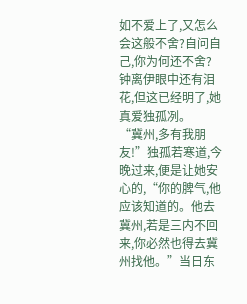如不爱上了,又怎么会这般不舍?自问自己,你为何还不舍?
钟离伊眼中还有泪花,但这已经明了,她真爱独孤冽。
“冀州,多有我朋友!”独孤若寒道,今晚过来,便是让她安心的,“你的脾气,他应该知道的。他去冀州,若是三内不回来,你必然也得去冀州找他。”当日东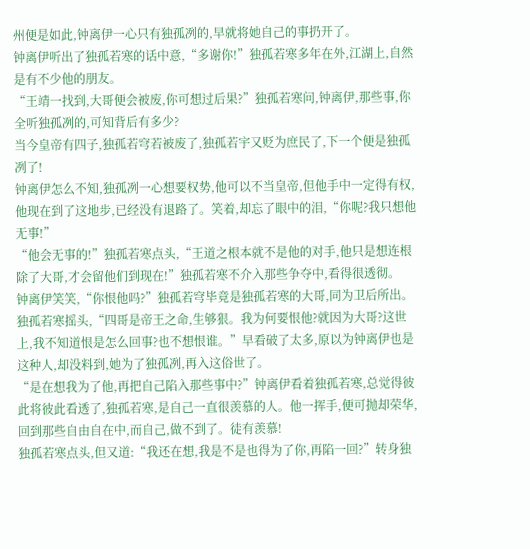州便是如此,钟离伊一心只有独孤冽的,早就将她自己的事扔开了。
钟离伊听出了独孤若寒的话中意,“多谢你!”独孤若寒多年在外,江湖上,自然是有不少他的朋友。
“王靖一找到,大哥便会被废,你可想过后果?”独孤若寒问,钟离伊,那些事,你全听独孤冽的,可知背后有多少?
当今皇帝有四子,独孤若穹若被废了,独孤若宇又贬为庶民了,下一个便是独孤冽了!
钟离伊怎么不知,独孤冽一心想要权势,他可以不当皇帝,但他手中一定得有权,他现在到了这地步,已经没有退路了。笑着,却忘了眼中的泪,“你呢?我只想他无事!”
“他会无事的!”独孤若寒点头,“王道之根本就不是他的对手,他只是想连根除了大哥,才会留他们到现在!”独孤若寒不介入那些争夺中,看得很透彻。
钟离伊笑笑,“你恨他吗?”独孤若穹毕竟是独孤若寒的大哥,同为卫后所出。
独孤若寒摇头,“四哥是帝王之命,生够狠。我为何要恨他?就因为大哥?这世上,我不知道恨是怎么回事?也不想恨谁。”早看破了太多,原以为钟离伊也是这种人,却没料到,她为了独孤冽,再入这俗世了。
“是在想我为了他,再把自己陷入那些事中?”钟离伊看着独孤若寒,总觉得彼此将彼此看透了,独孤若寒,是自己一直很羡慕的人。他一挥手,便可抛却荣华,回到那些自由自在中,而自己,做不到了。徒有羡慕!
独孤若寒点头,但又道:“我还在想,我是不是也得为了你,再陷一回?”转身独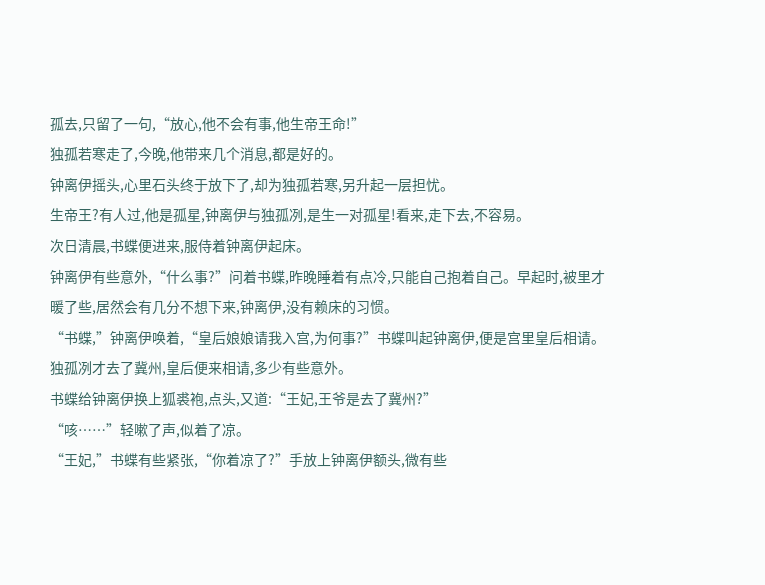孤去,只留了一句,“放心,他不会有事,他生帝王命!”
独孤若寒走了,今晚,他带来几个消息,都是好的。
钟离伊摇头,心里石头终于放下了,却为独孤若寒,另升起一层担忧。
生帝王?有人过,他是孤星,钟离伊与独孤冽,是生一对孤星!看来,走下去,不容易。
次日清晨,书蝶便进来,服侍着钟离伊起床。
钟离伊有些意外,“什么事?”问着书蝶,昨晚睡着有点冷,只能自己抱着自己。早起时,被里才暖了些,居然会有几分不想下来,钟离伊,没有赖床的习惯。
“书蝶,”钟离伊唤着,“皇后娘娘请我入宫,为何事?”书蝶叫起钟离伊,便是宫里皇后相请。
独孤冽才去了冀州,皇后便来相请,多少有些意外。
书蝶给钟离伊换上狐裘袍,点头,又道:“王妃,王爷是去了冀州?”
“咳……”轻嗽了声,似着了凉。
“王妃,”书蝶有些紧张,“你着凉了?”手放上钟离伊额头,微有些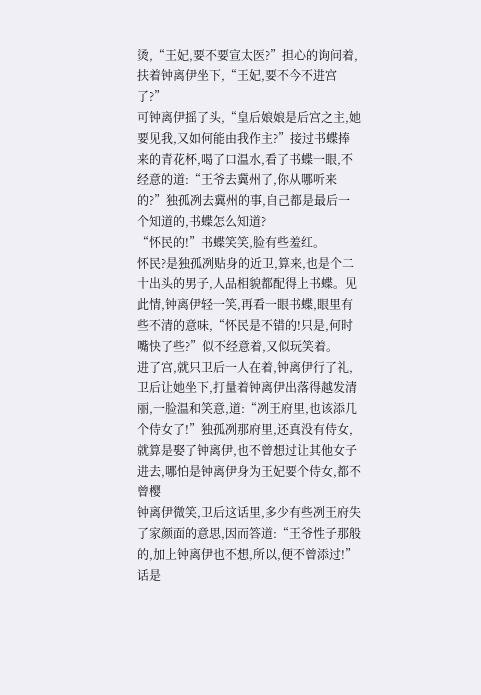烫,“王妃,要不要宣太医?”担心的询问着,扶着钟离伊坐下,“王妃,要不今不进宫了?”
可钟离伊摇了头,“皇后娘娘是后宫之主,她要见我,又如何能由我作主?”接过书蝶捧来的青花杯,喝了口温水,看了书蝶一眼,不经意的道:“王爷去冀州了,你从哪听来的?”独孤冽去冀州的事,自己都是最后一个知道的,书蝶怎么知道?
“怀民的!”书蝶笑笑,脸有些羞红。
怀民?是独孤冽贴身的近卫,算来,也是个二十出头的男子,人品相貌都配得上书蝶。见此情,钟离伊轻一笑,再看一眼书蝶,眼里有些不清的意味,“怀民是不错的!只是,何时嘴快了些?”似不经意着,又似玩笑着。
进了宫,就只卫后一人在着,钟离伊行了礼,卫后让她坐下,打量着钟离伊出落得越发清丽,一脸温和笑意,道:“冽王府里,也该添几个侍女了!”独孤冽那府里,还真没有侍女,就算是娶了钟离伊,也不曾想过让其他女子进去,哪怕是钟离伊身为王妃要个侍女,都不曾樱
钟离伊微笑,卫后这话里,多少有些冽王府失了家颜面的意思,因而答道:“王爷性子那般的,加上钟离伊也不想,所以,便不曾添过!”话是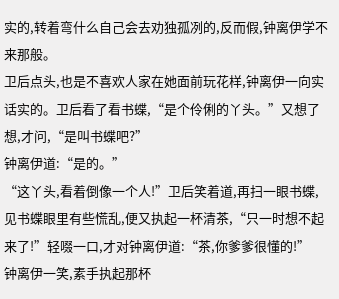实的,转着弯什么自己会去劝独孤冽的,反而假,钟离伊学不来那般。
卫后点头,也是不喜欢人家在她面前玩花样,钟离伊一向实话实的。卫后看了看书蝶,“是个伶俐的丫头。”又想了想,才问,“是叫书蝶吧?”
钟离伊道:“是的。”
“这丫头,看着倒像一个人!”卫后笑着道,再扫一眼书蝶,见书蝶眼里有些慌乱,便又执起一杯清茶,“只一时想不起来了!”轻啜一口,才对钟离伊道:“茶,你爹爹很懂的!”
钟离伊一笑,素手执起那杯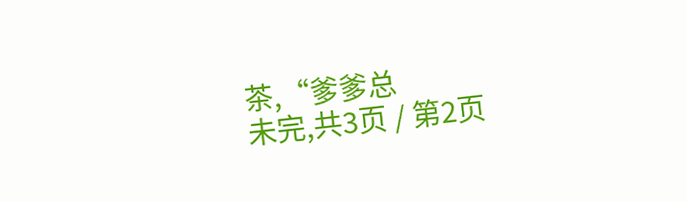茶,“爹爹总
未完,共3页 / 第2页